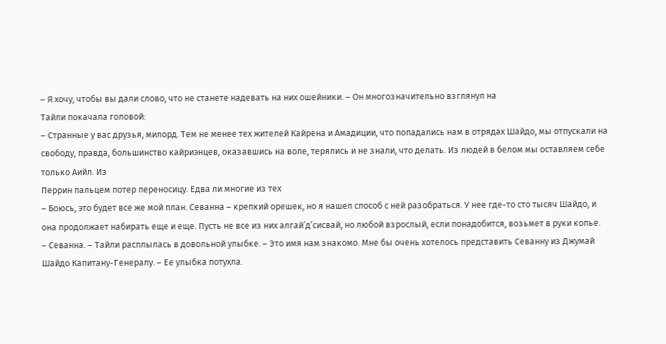– Я хочу, чтобы вы дали слово, что не станете надевать на них ошейники. – Он многозначительно взглянул на
Тайли покачала головой:
– Странные у вас друзья, милорд. Тем не менее тех жителей Кайрена и Амадиции, что попадались нам в отрядах Шайдо, мы отпускали на свободу, правда, большинство кайриэнцев, оказавшись на воле, терялись и не знали, что делать. Из людей в белом мы оставляем себе только Аийл. Из
Перрин пальцем потер переносицу. Едва ли многие из тех
– Боюсь, это будет все же мой план. Севанна – крепкий орешек, но я нашел способ с ней разобраться. У нее где-то сто тысяч Шайдо, и она продолжает набирать еще и еще. Пусть не все из них алгай’д’сисвай, но любой взрослый, если понадобится, возьмет в руки копье.
– Севанна. – Тайли расплылась в довольной улыбке. – Это имя нам знакомо. Мне бы очень хотелось представить Севанну из Джумай Шайдо Капитану-Генералу. – Ее улыбка потухла.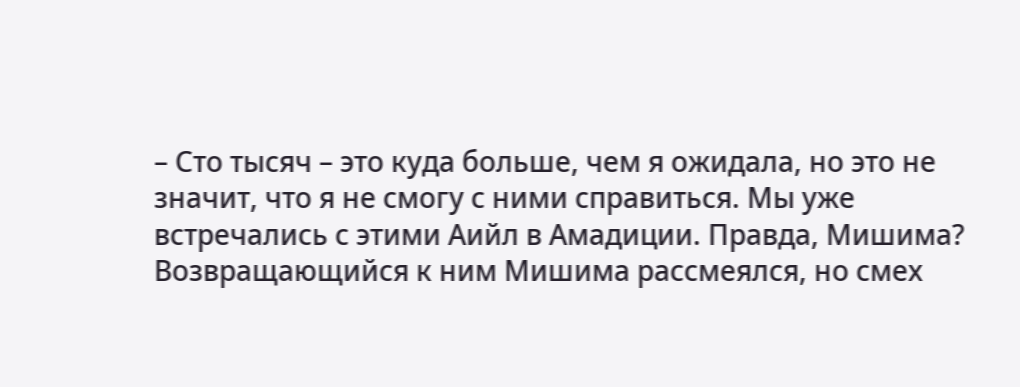– Сто тысяч – это куда больше, чем я ожидала, но это не значит, что я не смогу с ними справиться. Мы уже встречались с этими Аийл в Амадиции. Правда, Мишима?
Возвращающийся к ним Мишима рассмеялся, но смех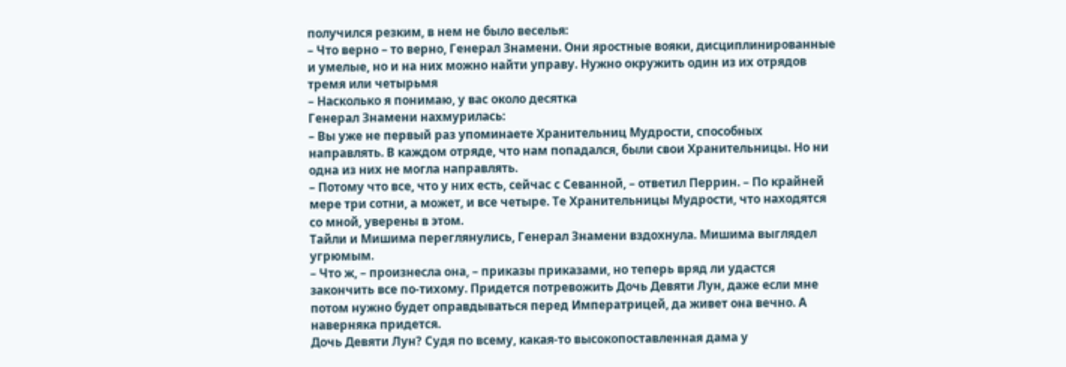получился резким, в нем не было веселья:
– Что верно – то верно, Генерал Знамени. Они яростные вояки, дисциплинированные и умелые, но и на них можно найти управу. Нужно окружить один из их отрядов тремя или четырьмя
– Насколько я понимаю, у вас около десятка
Генерал Знамени нахмурилась:
– Вы уже не первый раз упоминаете Хранительниц Мудрости, способных направлять. В каждом отряде, что нам попадался, были свои Хранительницы. Но ни одна из них не могла направлять.
– Потому что все, что у них есть, сейчас с Севанной, – ответил Перрин. – По крайней мере три сотни, а может, и все четыре. Те Хранительницы Мудрости, что находятся со мной, уверены в этом.
Тайли и Мишима переглянулись, Генерал Знамени вздохнула. Мишима выглядел угрюмым.
– Что ж, – произнесла она, – приказы приказами, но теперь вряд ли удастся закончить все по-тихому. Придется потревожить Дочь Девяти Лун, даже если мне потом нужно будет оправдываться перед Императрицей, да живет она вечно. А наверняка придется.
Дочь Девяти Лун? Судя по всему, какая-то высокопоставленная дама у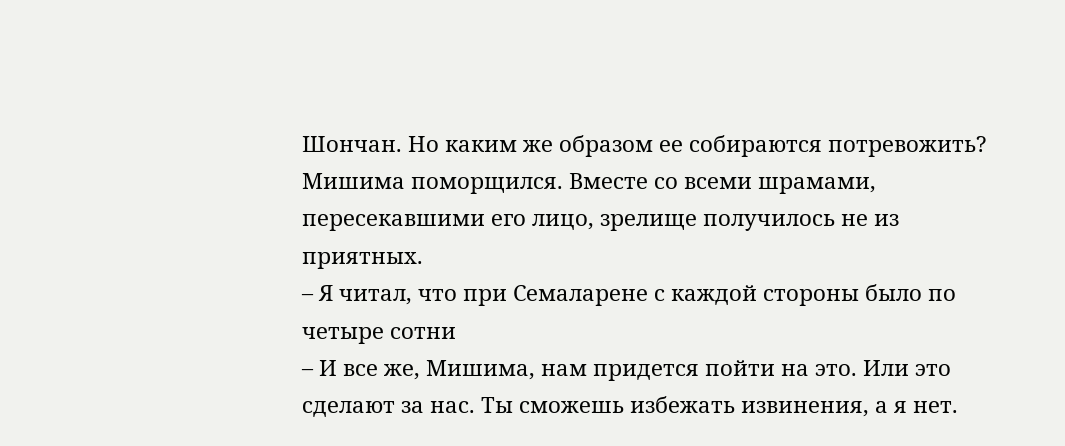Шончан. Но каким же образом ее собираются потревожить?
Мишима поморщился. Вместе со всеми шрамами, пересекавшими его лицо, зрелище получилось не из приятных.
– Я читал, что при Семаларене с каждой стороны было по четыре сотни
– И все же, Мишима, нам придется пойти на это. Или это сделают за нас. Ты сможешь избежать извинения, а я нет.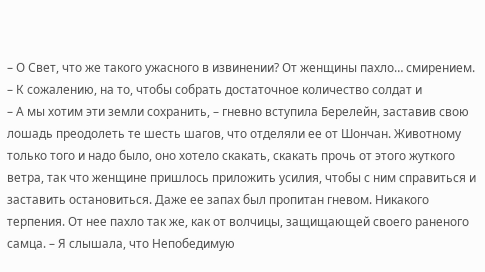– О Свет, что же такого ужасного в извинении? От женщины пахло… смирением. – К сожалению, на то, чтобы собрать достаточное количество солдат и
– А мы хотим эти земли сохранить, – гневно вступила Берелейн, заставив свою лошадь преодолеть те шесть шагов, что отделяли ее от Шончан. Животному только того и надо было, оно хотело скакать, скакать прочь от этого жуткого ветра, так что женщине пришлось приложить усилия, чтобы с ним справиться и заставить остановиться. Даже ее запах был пропитан гневом. Никакого терпения. От нее пахло так же, как от волчицы, защищающей своего раненого самца. – Я слышала, что Непобедимую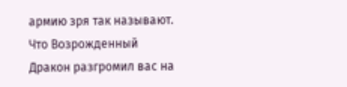армию зря так называют. Что Возрожденный Дракон разгромил вас на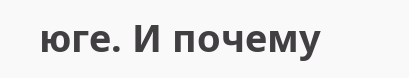юге. И почему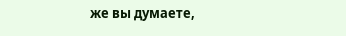же вы думаете,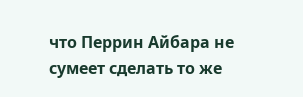что Перрин Айбара не сумеет сделать то же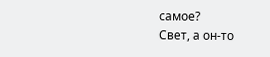самое?
Свет, а он-то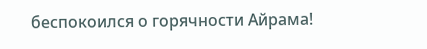беспокоился о горячности Айрама!